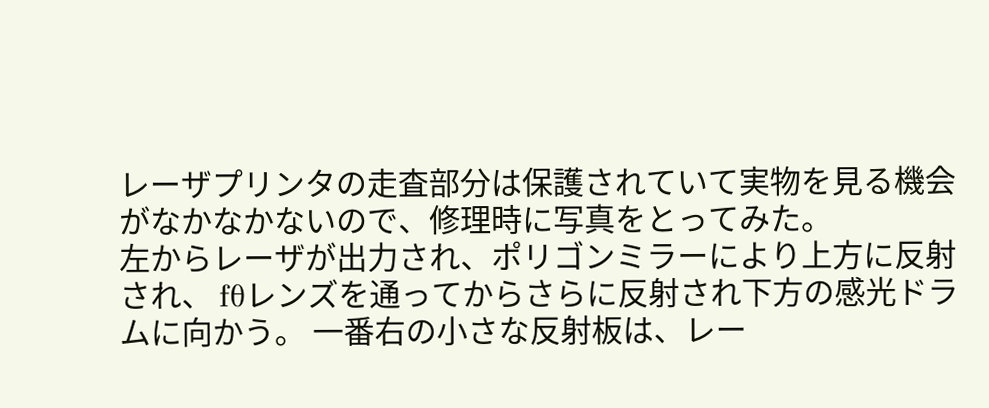レーザプリンタの走査部分は保護されていて実物を見る機会がなかなかないので、修理時に写真をとってみた。
左からレーザが出力され、ポリゴンミラーにより上方に反射され、 fθレンズを通ってからさらに反射され下方の感光ドラムに向かう。 一番右の小さな反射板は、レー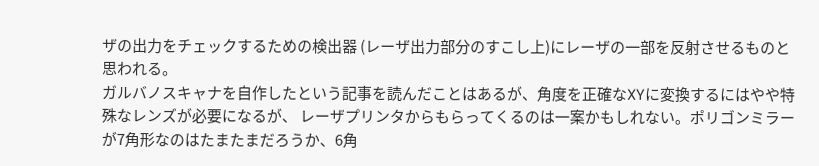ザの出力をチェックするための検出器 (レーザ出力部分のすこし上)にレーザの一部を反射させるものと思われる。
ガルバノスキャナを自作したという記事を読んだことはあるが、角度を正確なXYに変換するにはやや特殊なレンズが必要になるが、 レーザプリンタからもらってくるのは一案かもしれない。ポリゴンミラーが7角形なのはたまたまだろうか、6角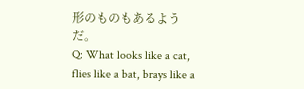形のものもあるようだ。
Q: What looks like a cat, flies like a bat, brays like a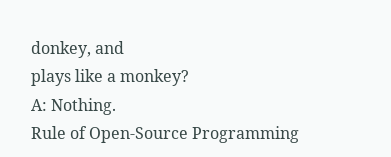donkey, and
plays like a monkey?
A: Nothing.
Rule of Open-Source Programming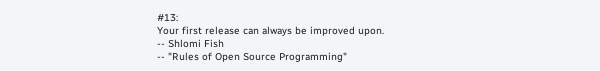#13:
Your first release can always be improved upon.
-- Shlomi Fish
-- "Rules of Open Source Programming"